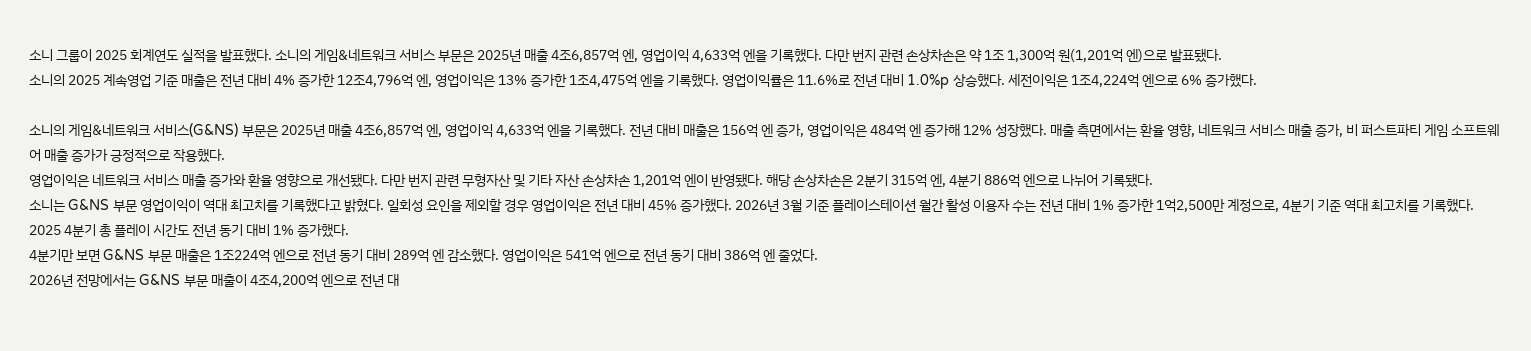소니 그룹이 2025 회계연도 실적을 발표했다. 소니의 게임&네트워크 서비스 부문은 2025년 매출 4조6,857억 엔, 영업이익 4,633억 엔을 기록했다. 다만 번지 관련 손상차손은 약 1조 1,300억 원(1,201억 엔)으로 발표됐다.
소니의 2025 계속영업 기준 매출은 전년 대비 4% 증가한 12조4,796억 엔, 영업이익은 13% 증가한 1조4,475억 엔을 기록했다. 영업이익률은 11.6%로 전년 대비 1.0%p 상승했다. 세전이익은 1조4,224억 엔으로 6% 증가했다.

소니의 게임&네트워크 서비스(G&NS) 부문은 2025년 매출 4조6,857억 엔, 영업이익 4,633억 엔을 기록했다. 전년 대비 매출은 156억 엔 증가, 영업이익은 484억 엔 증가해 12% 성장했다. 매출 측면에서는 환율 영향, 네트워크 서비스 매출 증가, 비 퍼스트파티 게임 소프트웨어 매출 증가가 긍정적으로 작용했다.
영업이익은 네트워크 서비스 매출 증가와 환율 영향으로 개선됐다. 다만 번지 관련 무형자산 및 기타 자산 손상차손 1,201억 엔이 반영됐다. 해당 손상차손은 2분기 315억 엔, 4분기 886억 엔으로 나뉘어 기록됐다.
소니는 G&NS 부문 영업이익이 역대 최고치를 기록했다고 밝혔다. 일회성 요인을 제외할 경우 영업이익은 전년 대비 45% 증가했다. 2026년 3월 기준 플레이스테이션 월간 활성 이용자 수는 전년 대비 1% 증가한 1억2,500만 계정으로, 4분기 기준 역대 최고치를 기록했다. 2025 4분기 총 플레이 시간도 전년 동기 대비 1% 증가했다.
4분기만 보면 G&NS 부문 매출은 1조224억 엔으로 전년 동기 대비 289억 엔 감소했다. 영업이익은 541억 엔으로 전년 동기 대비 386억 엔 줄었다.
2026년 전망에서는 G&NS 부문 매출이 4조4,200억 엔으로 전년 대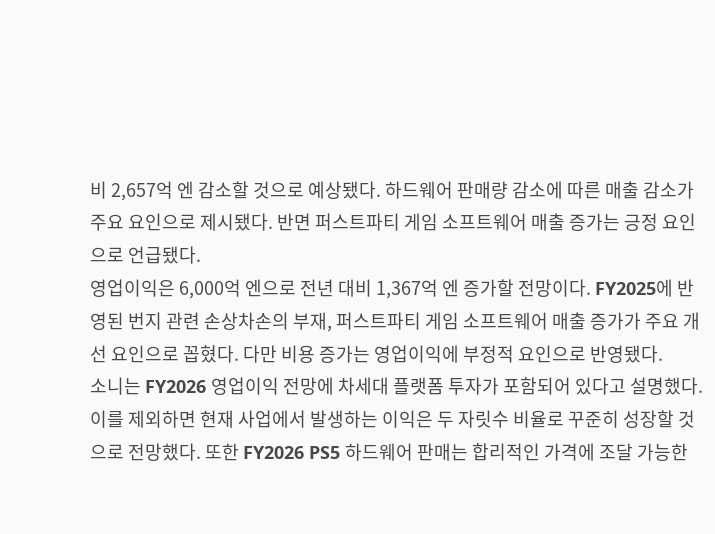비 2,657억 엔 감소할 것으로 예상됐다. 하드웨어 판매량 감소에 따른 매출 감소가 주요 요인으로 제시됐다. 반면 퍼스트파티 게임 소프트웨어 매출 증가는 긍정 요인으로 언급됐다.
영업이익은 6,000억 엔으로 전년 대비 1,367억 엔 증가할 전망이다. FY2025에 반영된 번지 관련 손상차손의 부재, 퍼스트파티 게임 소프트웨어 매출 증가가 주요 개선 요인으로 꼽혔다. 다만 비용 증가는 영업이익에 부정적 요인으로 반영됐다.
소니는 FY2026 영업이익 전망에 차세대 플랫폼 투자가 포함되어 있다고 설명했다. 이를 제외하면 현재 사업에서 발생하는 이익은 두 자릿수 비율로 꾸준히 성장할 것으로 전망했다. 또한 FY2026 PS5 하드웨어 판매는 합리적인 가격에 조달 가능한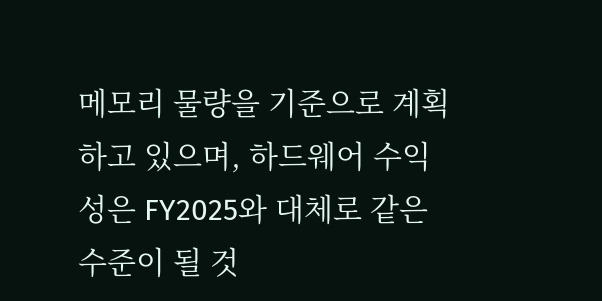메모리 물량을 기준으로 계획하고 있으며, 하드웨어 수익성은 FY2025와 대체로 같은 수준이 될 것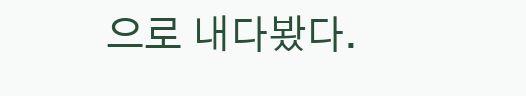으로 내다봤다.